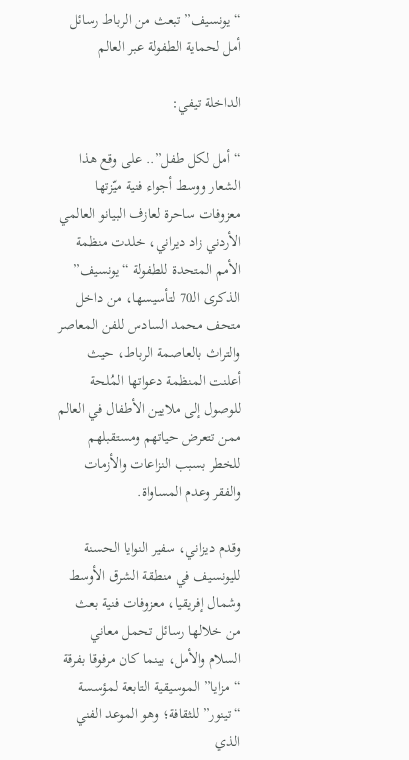“يونسيف” تبعث من الرباط رسائل أمل لحماية الطفولة عبر العالم

الداخلة تيفي:

“أمل لكل طفل”.. على وقع هذا الشعار ووسط أجواء فنية ميّزتها معزوفات ساحرة لعازف البيانو العالمي الأردني زاد ديراني، خلدت منظمة الأمم المتحدة للطفولة “يونسيف” الذكرى الـ70 لتأسيسها، من داخل متحف محمد السادس للفن المعاصر والتراث بالعاصمة الرباط، حيث أعلنت المنظمة دعواتها المُلحة للوصول إلى ملايين الأطفال في العالم ممن تتعرض حياتهم ومستقبلهم للخطر بسبب النزاعات والأزمات والفقر وعدم المساواة.

وقدم ديزاني، سفير النوايا الحسنة لليونسيف في منطقة الشرق الأوسط وشمال إفريقيا، معزوفات فنية بعث من خلالها رسائل تحمل معاني السلام والأمل، بينما كان مرفوقا بفرقة “مزايا” الموسيقية التابعة لمؤسسة “تينور” للثقافة؛ وهو الموعد الفني الذي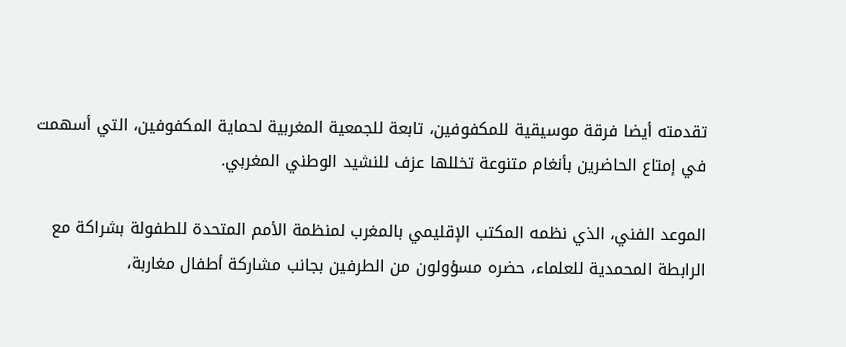تقدمته أيضا فرقة موسيقية للمكفوفين، تابعة للجمعية المغربية لحماية المكفوفين، التي أسهمت في إمتاع الحاضرين بأنغام متنوعة تخللها عزف للنشيد الوطني المغربي.

الموعد الفني، الذي نظمه المكتب الإقليمي بالمغرب لمنظمة الأمم المتحدة للطفولة بشراكة مع الرابطة المحمدية للعلماء، حضره مسؤولون من الطرفين بجانب مشاركة أطفال مغاربة،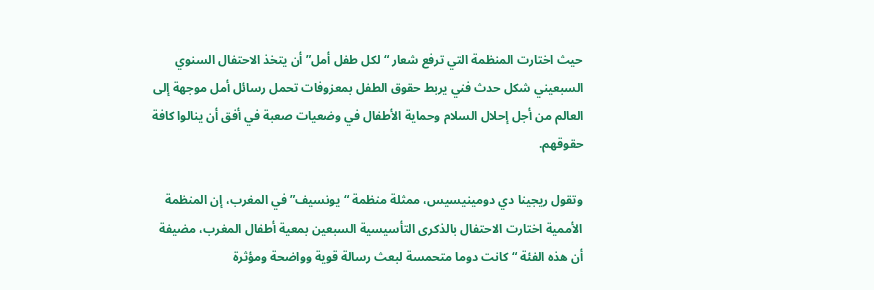حيث اختارت المنظمة التي ترفع شعار “لكل طفل أمل” أن يتخذ الاحتفال السنوي السبعيني شكل حدث فني يربط حقوق الطفل بمعزوفات تحمل رسائل أمل موجهة إلى العالم من أجل إحلال السلام وحماية الأطفال في وضعيات صعبة في أفق أن ينالوا كافة حقوقهم.

وتقول ريجينا دي دومينيسيس، ممثلة منظمة “يونسيف” في المغرب، إن المنظمة الأممية اختارت الاحتفال بالذكرى التأسيسية السبعين بمعية أطفال المغرب، مضيفة أن هذه الفئة “كانت دوما متحمسة لبعث رسالة قوية وواضحة ومؤثرة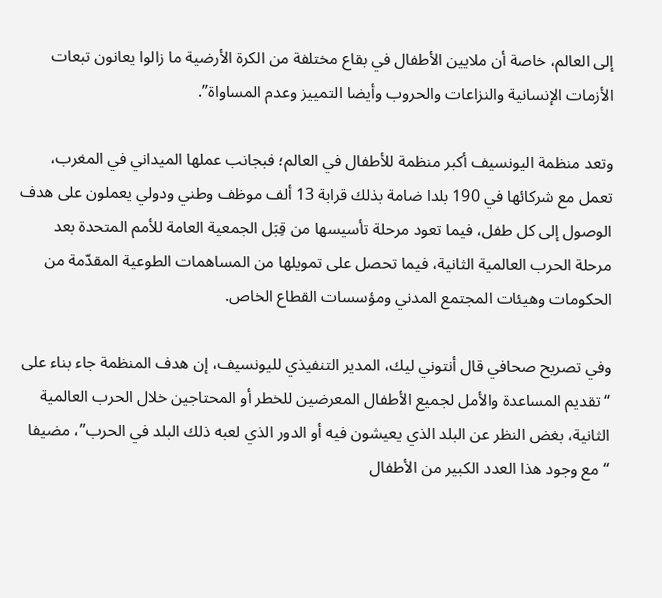إلى العالم، خاصة أن ملايين الأطفال في بقاع مختلفة من الكرة الأرضية ما زالوا يعانون تبعات الأزمات الإنسانية والنزاعات والحروب وأيضا التمييز وعدم المساواة”.

وتعد منظمة اليونسيف أكبر منظمة للأطفال في العالم؛ فبجانب عملها الميداني في المغرب، تعمل مع شركائها في 190 بلدا ضامة بذلك قرابة 13 ألف موظف وطني ودولي يعملون على هدف الوصول إلى كل طفل، فيما تعود مرحلة تأسيسها من قِبَل الجمعية العامة للأمم المتحدة بعد مرحلة الحرب العالمية الثانية، فيما تحصل على تمويلها من المساهمات الطوعية المقدّمة من الحكومات وهيئات المجتمع المدني ومؤسسات القطاع الخاص.

وفي تصريح صحافي قال أنتوني ليك، المدير التنفيذي لليونسيف، إن هدف المنظمة جاء بناء على “تقديم المساعدة والأمل لجميع الأطفال المعرضين للخطر أو المحتاجين خلال الحرب العالمية الثانية، بغض النظر عن البلد الذي يعيشون فيه أو الدور الذي لعبه ذلك البلد في الحرب”، مضيفا “مع وجود هذا العدد الكبير من الأطفال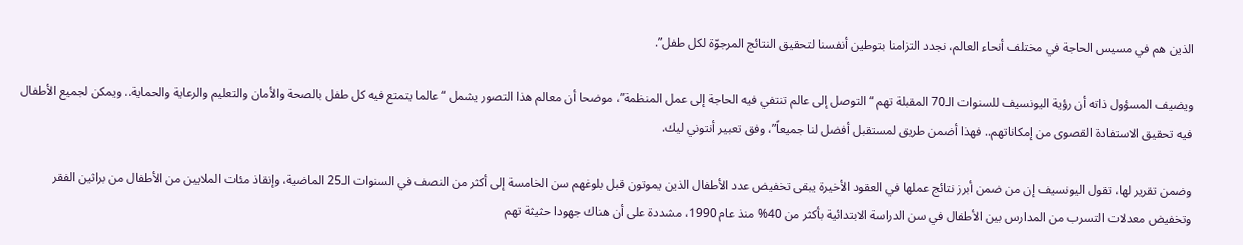الذين هم في مسيس الحاجة في مختلف أنحاء العالم، نجدد التزامنا بتوطين أنفسنا لتحقيق النتائج المرجوّة لكل طفل”.

ويضيف المسؤول ذاته أن رؤية اليونسيف للسنوات الـ70 المقبلة تهم “التوصل إلى عالم تنتفي فيه الحاجة إلى عمل المنظمة”، موضحا أن معالم هذا التصور يشمل “عالما يتمتع فيه كل طفل بالصحة والأمان والتعليم والرعاية والحماية.. ويمكن لجميع الأطفال فيه تحقيق الاستفادة القصوى من إمكاناتهم.. فهذا أضمن طريق لمستقبل أفضل لنا جميعاً”، وفق تعبير أنتوني ليك.

وضمن تقرير لها، تقول اليونسيف إن من ضمن أبرز نتائج عملها في العقود الأخيرة يبقى تخفيض عدد الأطفال الذين يموتون قبل بلوغهم سن الخامسة إلى أكثر من النصف في السنوات الـ25 الماضية، وإنقاذ مئات الملايين من الأطفال من براثين الفقر وتخفيض معدلات التسرب من المدارس بين الأطفال في سن الدراسة الابتدائية بأكثر من 40% منذ عام 1990، مشددة على أن هناك جهودا حثيثة تهم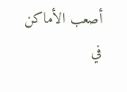أصعب الأماكن في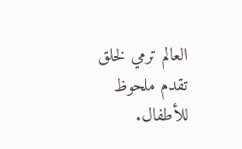العالم ترمي لخلق تقدم ملحوظ للأطفال.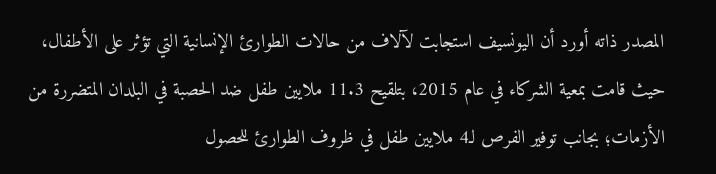المصدر ذاته أورد أن اليونسيف استجابت لآلاف من حالات الطوارئ الإنسانية التي تؤثر على الأطفال، حيث قامت بمعية الشركاء في عام 2015، بتلقيح 11.3 ملايين طفل ضد الحصبة في البلدان المتضررة من الأزمات؛ بجانب توفير الفرص لـ4 ملايين طفل في ظروف الطوارئ للحصول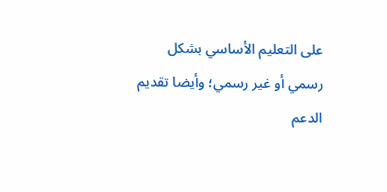على التعليم الأساسي بشكل رسمي أو غير رسمي؛ وأيضا تقديم الدعم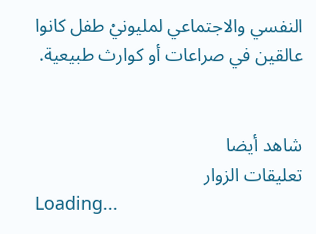النفسي والاجتماعي لمليونيْ طفل كانوا عالقين في صراعات أو كوارث طبيعية.


شاهد أيضا
تعليقات الزوار
Loading...